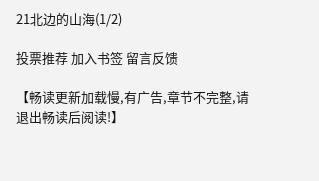21北边的山海(1/2)

投票推荐 加入书签 留言反馈

【畅读更新加载慢,有广告,章节不完整,请退出畅读后阅读!】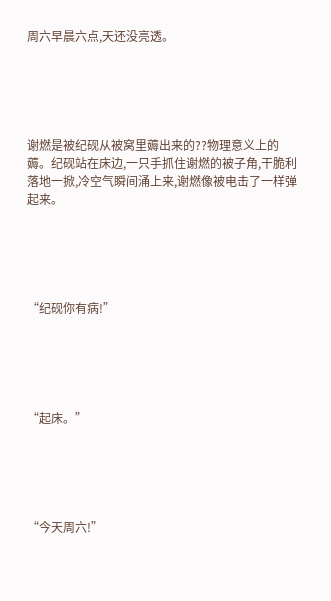周六早晨六点,天还没亮透。





谢燃是被纪砚从被窝里薅出来的??物理意义上的薅。纪砚站在床边,一只手抓住谢燃的被子角,干脆利落地一掀,冷空气瞬间涌上来,谢燃像被电击了一样弹起来。





“纪砚你有病!”





“起床。”





“今天周六!”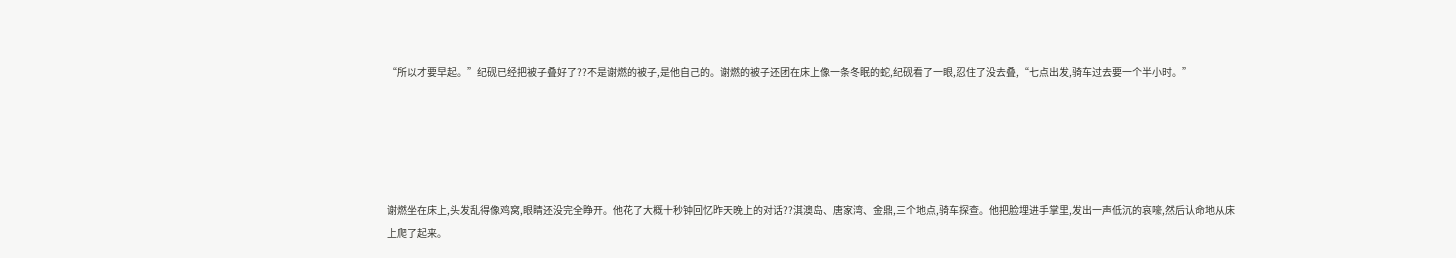“所以才要早起。”纪砚已经把被子叠好了??不是谢燃的被子,是他自己的。谢燃的被子还团在床上像一条冬眠的蛇,纪砚看了一眼,忍住了没去叠,“七点出发,骑车过去要一个半小时。”





谢燃坐在床上,头发乱得像鸡窝,眼睛还没完全睁开。他花了大概十秒钟回忆昨天晚上的对话??淇澳岛、唐家湾、金鼎,三个地点,骑车探查。他把脸埋进手掌里,发出一声低沉的哀嚎,然后认命地从床上爬了起来。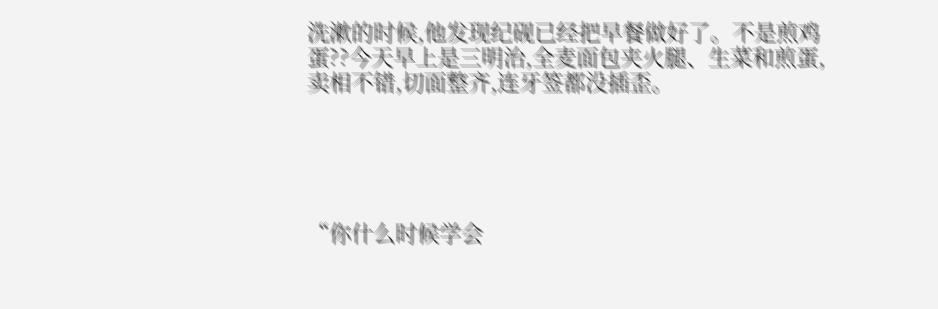洗漱的时候,他发现纪砚已经把早餐做好了。不是煎鸡蛋??今天早上是三明治,全麦面包夹火腿、生菜和煎蛋,卖相不错,切面整齐,连牙签都没插歪。





“你什么时候学会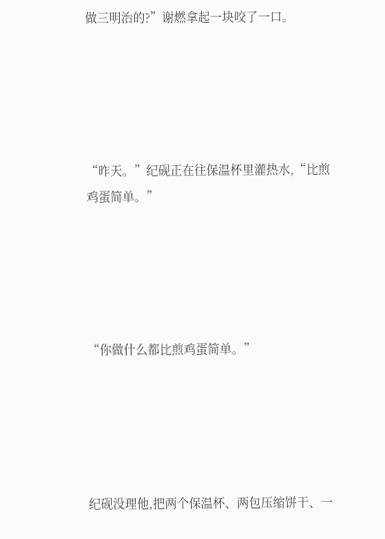做三明治的?”谢燃拿起一块咬了一口。





“昨天。”纪砚正在往保温杯里灌热水,“比煎鸡蛋简单。”





“你做什么都比煎鸡蛋简单。”





纪砚没理他,把两个保温杯、两包压缩饼干、一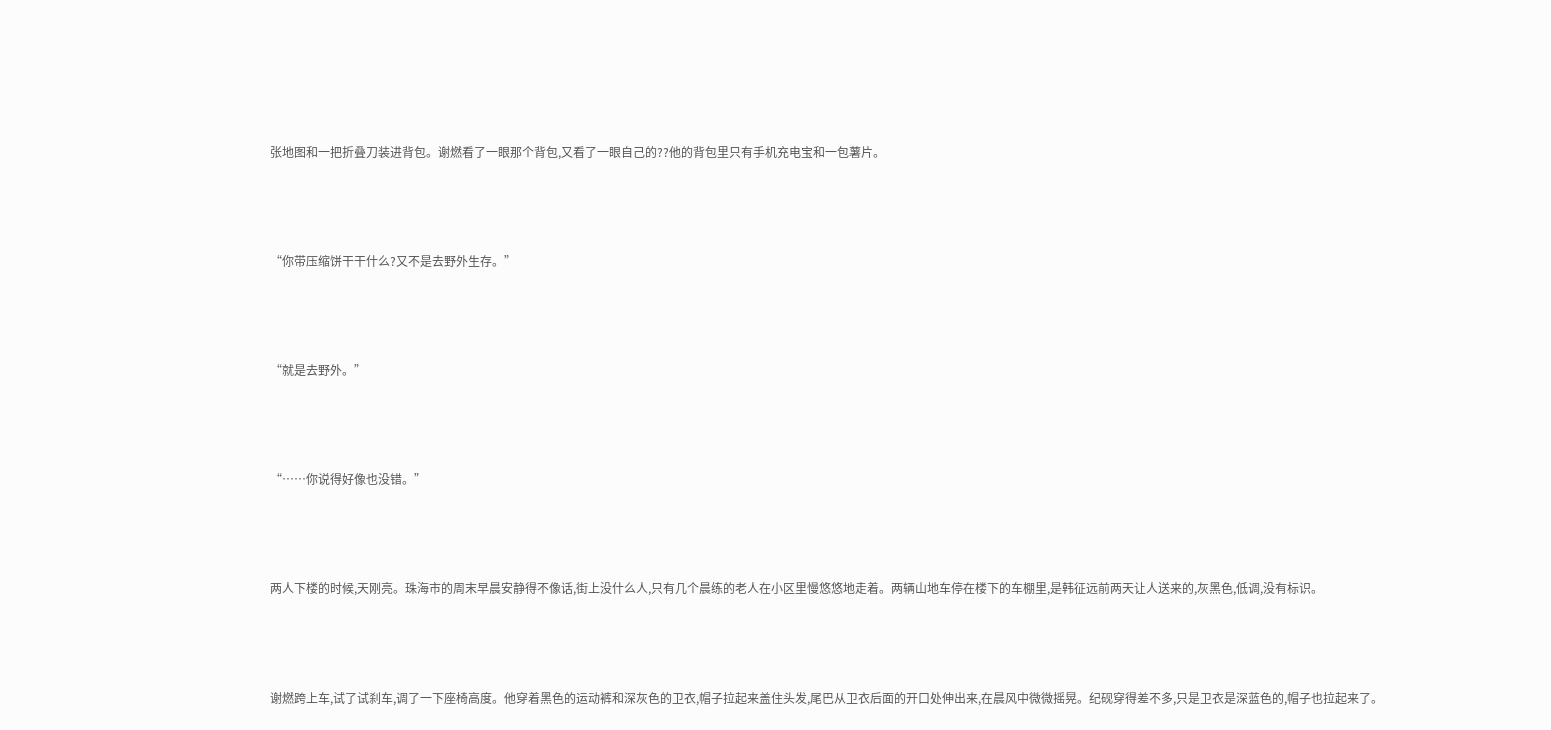张地图和一把折叠刀装进背包。谢燃看了一眼那个背包,又看了一眼自己的??他的背包里只有手机充电宝和一包薯片。





“你带压缩饼干干什么?又不是去野外生存。”





“就是去野外。”





“……你说得好像也没错。”





两人下楼的时候,天刚亮。珠海市的周末早晨安静得不像话,街上没什么人,只有几个晨练的老人在小区里慢悠悠地走着。两辆山地车停在楼下的车棚里,是韩征远前两天让人送来的,灰黑色,低调,没有标识。





谢燃跨上车,试了试刹车,调了一下座椅高度。他穿着黑色的运动裤和深灰色的卫衣,帽子拉起来盖住头发,尾巴从卫衣后面的开口处伸出来,在晨风中微微摇晃。纪砚穿得差不多,只是卫衣是深蓝色的,帽子也拉起来了。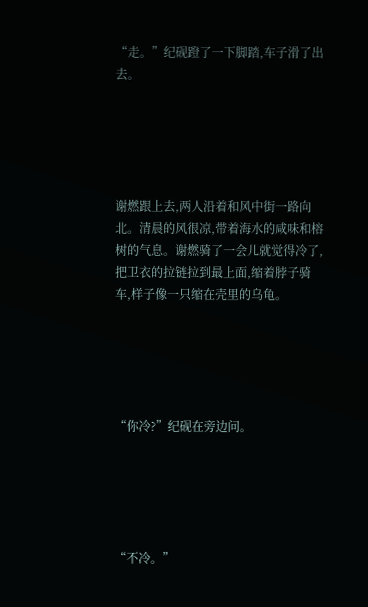“走。”纪砚蹬了一下脚踏,车子滑了出去。





谢燃跟上去,两人沿着和风中街一路向北。清晨的风很凉,带着海水的咸味和榕树的气息。谢燃骑了一会儿就觉得冷了,把卫衣的拉链拉到最上面,缩着脖子骑车,样子像一只缩在壳里的乌龟。





“你冷?”纪砚在旁边问。





“不冷。”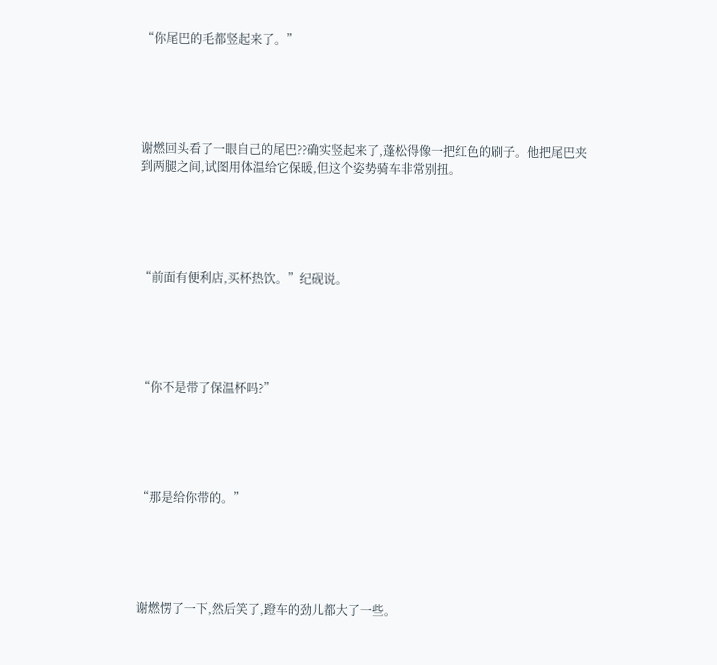“你尾巴的毛都竖起来了。”





谢燃回头看了一眼自己的尾巴??确实竖起来了,蓬松得像一把红色的刷子。他把尾巴夹到两腿之间,试图用体温给它保暖,但这个姿势骑车非常别扭。





“前面有便利店,买杯热饮。”纪砚说。





“你不是带了保温杯吗?”





“那是给你带的。”





谢燃愣了一下,然后笑了,蹬车的劲儿都大了一些。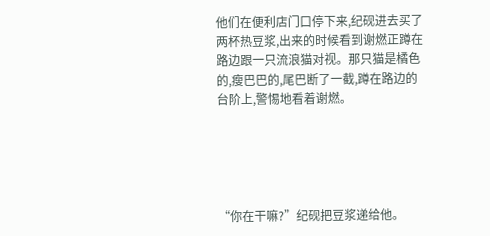他们在便利店门口停下来,纪砚进去买了两杯热豆浆,出来的时候看到谢燃正蹲在路边跟一只流浪猫对视。那只猫是橘色的,瘦巴巴的,尾巴断了一截,蹲在路边的台阶上,警惕地看着谢燃。





“你在干嘛?”纪砚把豆浆递给他。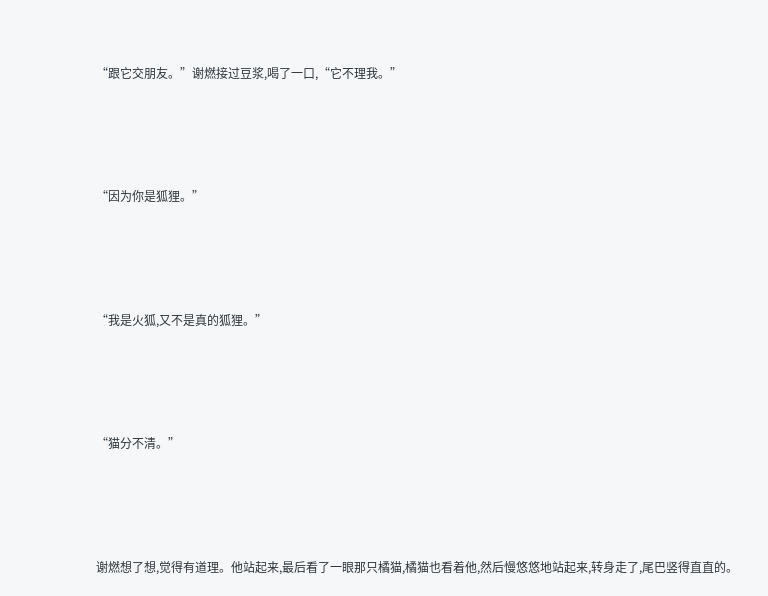“跟它交朋友。”谢燃接过豆浆,喝了一口,“它不理我。”





“因为你是狐狸。”





“我是火狐,又不是真的狐狸。”





“猫分不清。”





谢燃想了想,觉得有道理。他站起来,最后看了一眼那只橘猫,橘猫也看着他,然后慢悠悠地站起来,转身走了,尾巴竖得直直的。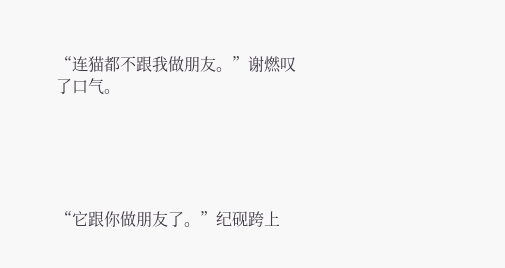“连猫都不跟我做朋友。”谢燃叹了口气。





“它跟你做朋友了。”纪砚跨上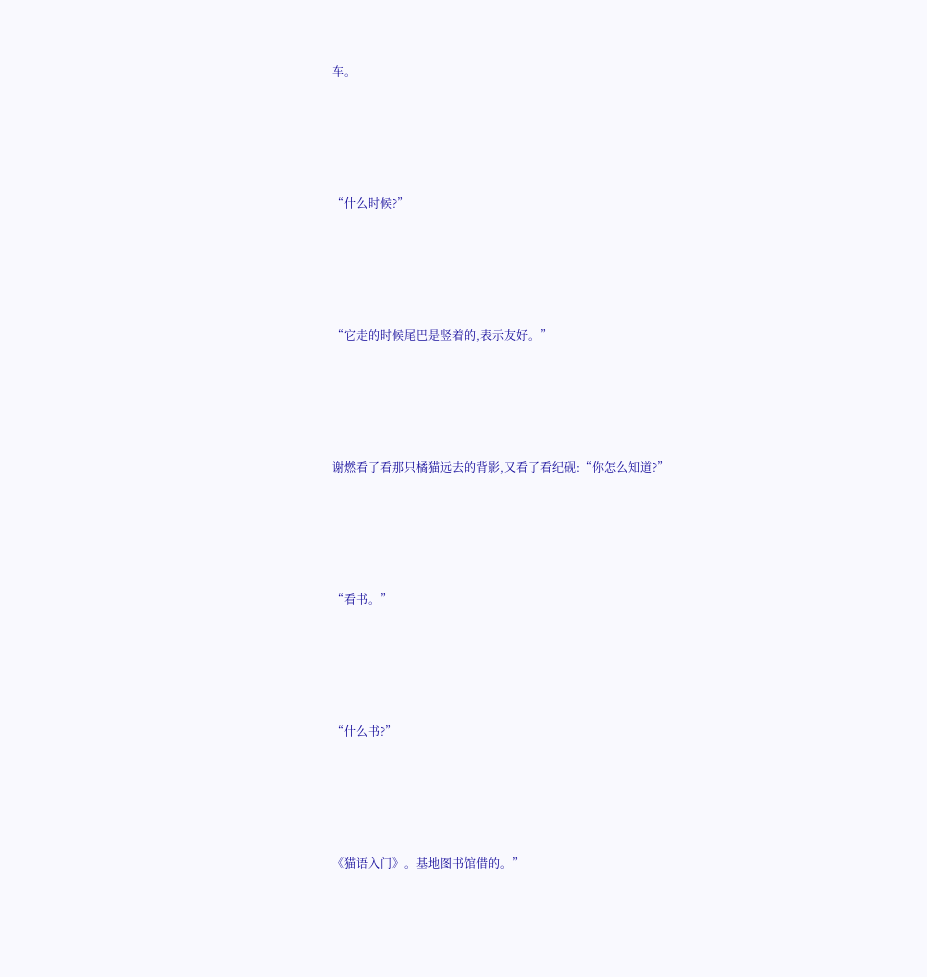车。





“什么时候?”





“它走的时候尾巴是竖着的,表示友好。”





谢燃看了看那只橘猫远去的背影,又看了看纪砚:“你怎么知道?”





“看书。”





“什么书?”





《猫语入门》。基地图书馆借的。”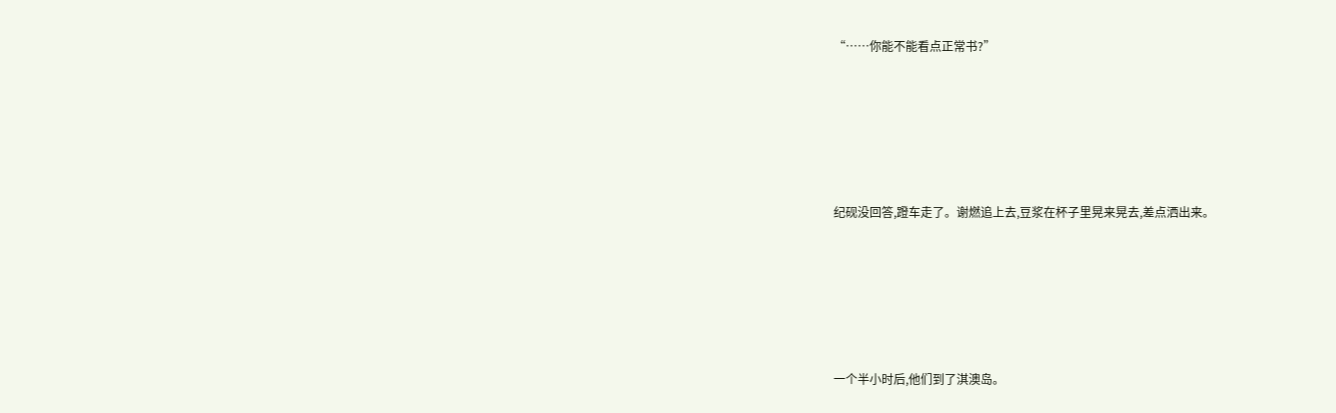“……你能不能看点正常书?”





纪砚没回答,蹬车走了。谢燃追上去,豆浆在杯子里晃来晃去,差点洒出来。





一个半小时后,他们到了淇澳岛。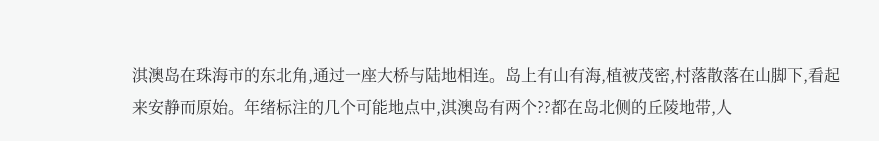淇澳岛在珠海市的东北角,通过一座大桥与陆地相连。岛上有山有海,植被茂密,村落散落在山脚下,看起来安静而原始。年绪标注的几个可能地点中,淇澳岛有两个??都在岛北侧的丘陵地带,人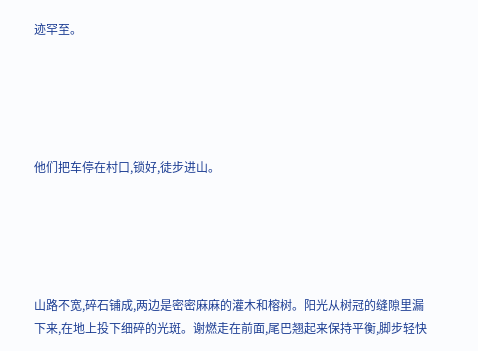迹罕至。





他们把车停在村口,锁好,徒步进山。





山路不宽,碎石铺成,两边是密密麻麻的灌木和榕树。阳光从树冠的缝隙里漏下来,在地上投下细碎的光斑。谢燃走在前面,尾巴翘起来保持平衡,脚步轻快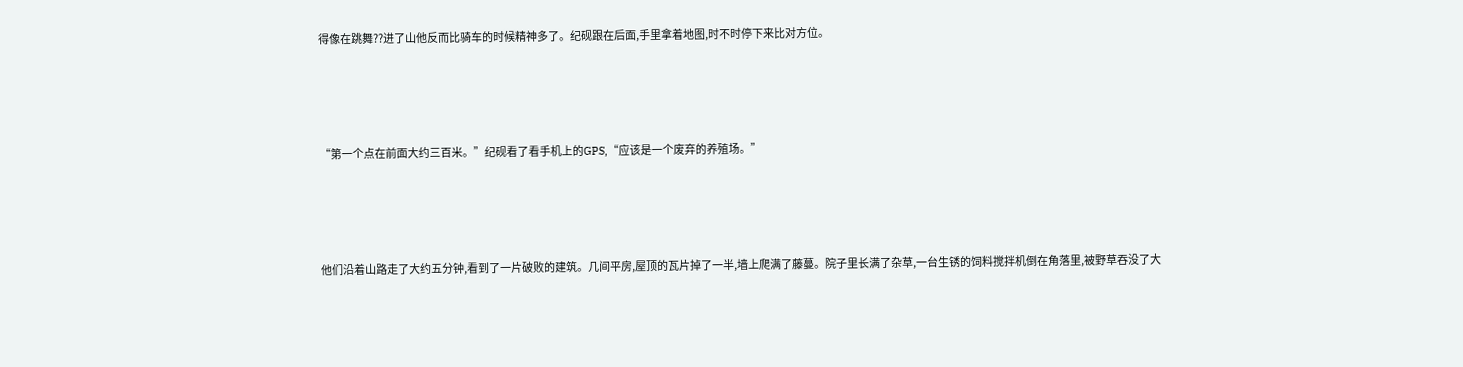得像在跳舞??进了山他反而比骑车的时候精神多了。纪砚跟在后面,手里拿着地图,时不时停下来比对方位。





“第一个点在前面大约三百米。”纪砚看了看手机上的GPS,“应该是一个废弃的养殖场。”





他们沿着山路走了大约五分钟,看到了一片破败的建筑。几间平房,屋顶的瓦片掉了一半,墙上爬满了藤蔓。院子里长满了杂草,一台生锈的饲料搅拌机倒在角落里,被野草吞没了大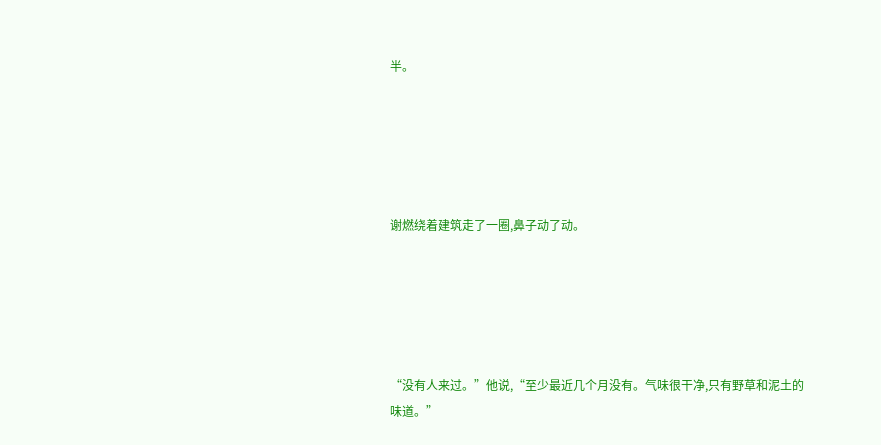半。





谢燃绕着建筑走了一圈,鼻子动了动。





“没有人来过。”他说,“至少最近几个月没有。气味很干净,只有野草和泥土的味道。”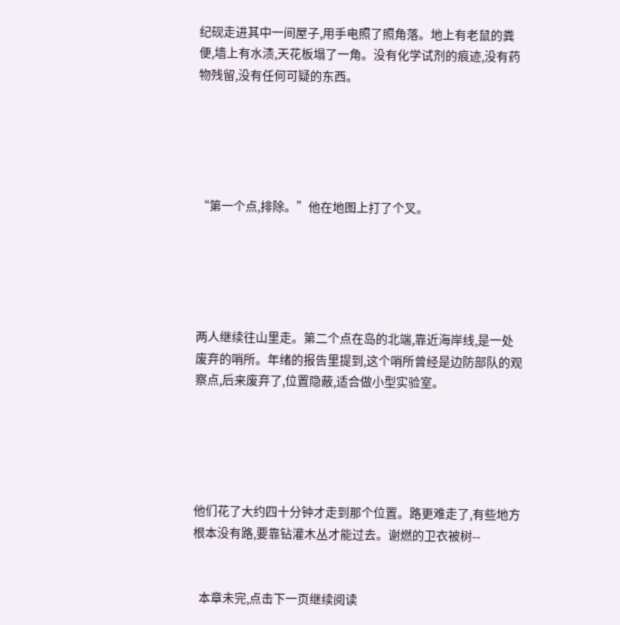纪砚走进其中一间屋子,用手电照了照角落。地上有老鼠的粪便,墙上有水渍,天花板塌了一角。没有化学试剂的痕迹,没有药物残留,没有任何可疑的东西。





“第一个点,排除。”他在地图上打了个叉。





两人继续往山里走。第二个点在岛的北端,靠近海岸线,是一处废弃的哨所。年绪的报告里提到,这个哨所曾经是边防部队的观察点,后来废弃了,位置隐蔽,适合做小型实验室。





他们花了大约四十分钟才走到那个位置。路更难走了,有些地方根本没有路,要靠钻灌木丛才能过去。谢燃的卫衣被树--


  本章未完,点击下一页继续阅读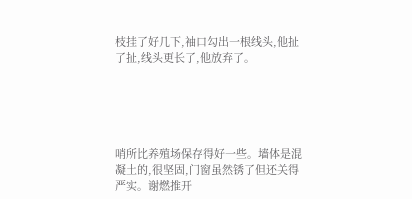枝挂了好几下,袖口勾出一根线头,他扯了扯,线头更长了,他放弃了。





哨所比养殖场保存得好一些。墙体是混凝土的,很坚固,门窗虽然锈了但还关得严实。谢燃推开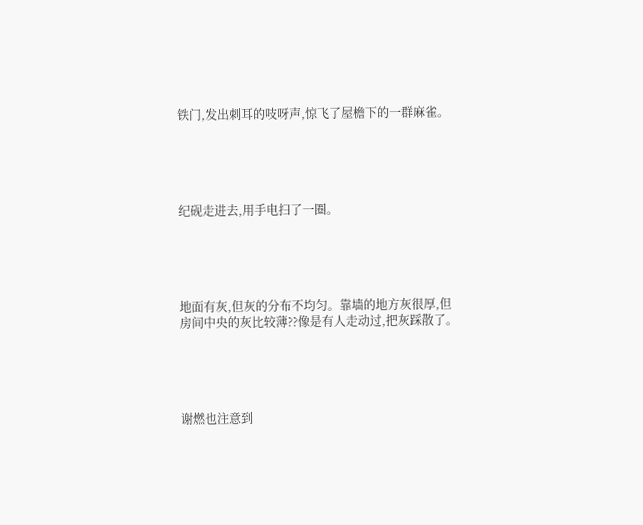铁门,发出刺耳的吱呀声,惊飞了屋檐下的一群麻雀。





纪砚走进去,用手电扫了一圈。





地面有灰,但灰的分布不均匀。靠墙的地方灰很厚,但房间中央的灰比较薄??像是有人走动过,把灰踩散了。





谢燃也注意到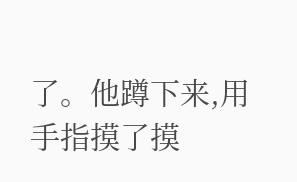了。他蹲下来,用手指摸了摸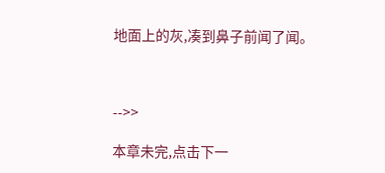地面上的灰,凑到鼻子前闻了闻。



-->>

本章未完,点击下一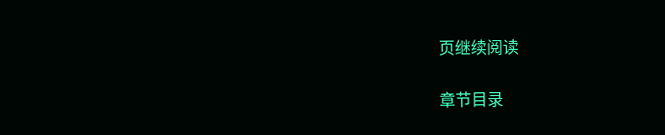页继续阅读

章节目录